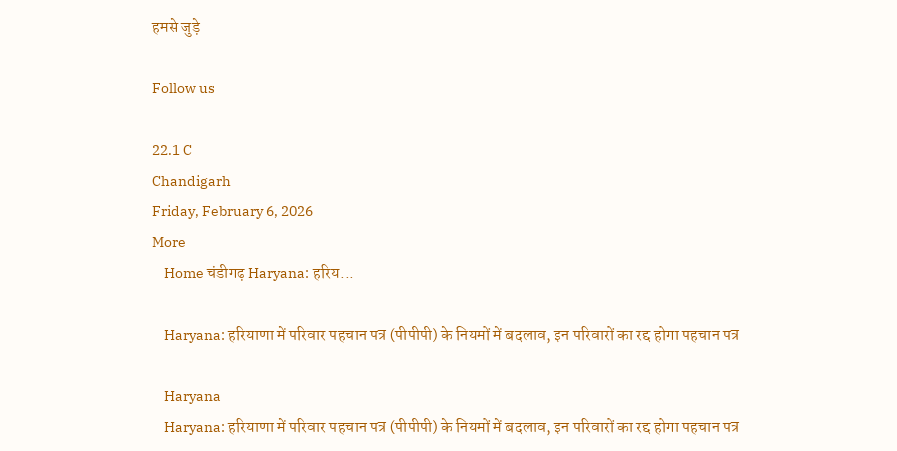हमसे जुड़े

Follow us

22.1 C
Chandigarh
Friday, February 6, 2026
More
    Home चंडीगढ़ Haryana: हरिय...

    Haryana: हरियाणा में परिवार पहचान पत्र (पीपीपी) के नियमों में बदलाव, इन परिवारों का रद्द होगा पहचान पत्र

    Haryana
    Haryana: हरियाणा में परिवार पहचान पत्र (पीपीपी) के नियमों में बदलाव, इन परिवारों का रद्द होगा पहचान पत्र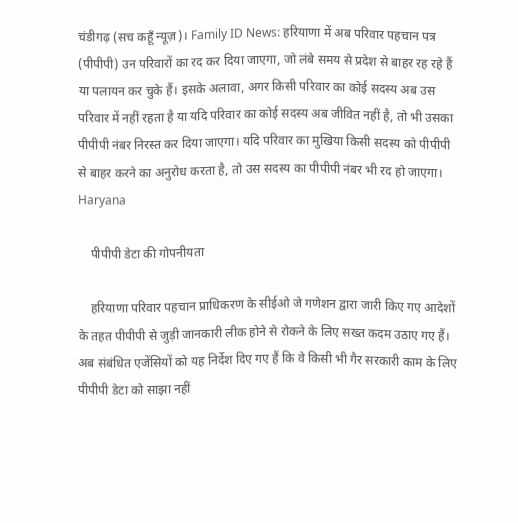चंडीगढ़ (सच कहूँ न्यूज़)। Family ID News: हरियाणा में अब परिवार पहचान पत्र (पीपीपी) उन परिवारों का रद कर दिया जाएगा, जो लंबे समय से प्रदेश से बाहर रह रहे हैं या पलायन कर चुके हैं। इसके अलावा, अगर किसी परिवार का कोई सदस्य अब उस परिवार में नहीं रहता है या यदि परिवार का कोई सदस्य अब जीवित नहीं है, तो भी उसका पीपीपी नंबर निरस्त कर दिया जाएगा। यदि परिवार का मुखिया किसी सदस्य को पीपीपी से बाहर करने का अनुरोध करता है, तो उस सदस्य का पीपीपी नंबर भी रद हो जाएगा। Haryana

    पीपीपी डेटा की गोपनीयता

    हरियाणा परिवार पहचान प्राधिकरण के सीईओ जे गणेशन द्वारा जारी किए गए आदेशों के तहत पीपीपी से जुड़ी जानकारी लीक होने से रोकने के लिए सख्त कदम उठाए गए हैं। अब संबंधित एजेंसियों को यह निर्देश दिए गए हैं कि वे किसी भी गैर सरकारी काम के लिए पीपीपी डेटा को साझा नहीं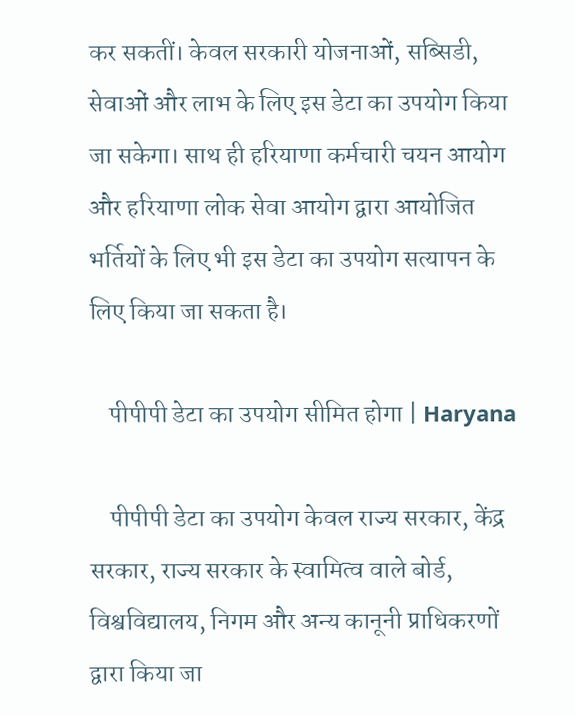कर सकतीं। केवल सरकारी योजनाओं, सब्सिडी, सेवाओं और लाभ के लिए इस डेटा का उपयोग किया जा सकेगा। साथ ही हरियाणा कर्मचारी चयन आयोग और हरियाणा लोक सेवा आयोग द्वारा आयोजित भर्तियों के लिए भी इस डेटा का उपयोग सत्यापन के लिए किया जा सकता है।

    पीपीपी डेटा का उपयोग सीमित होगा | Haryana

    पीपीपी डेटा का उपयोग केवल राज्य सरकार, केंद्र सरकार, राज्य सरकार के स्वामित्व वाले बोर्ड, विश्वविद्यालय, निगम और अन्य कानूनी प्राधिकरणों द्वारा किया जा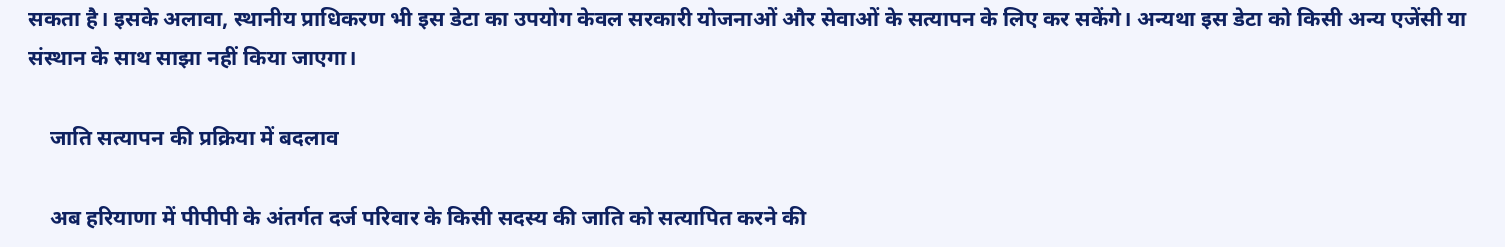सकता है। इसके अलावा, स्थानीय प्राधिकरण भी इस डेटा का उपयोग केवल सरकारी योजनाओं और सेवाओं के सत्यापन के लिए कर सकेंगे। अन्यथा इस डेटा को किसी अन्य एजेंसी या संस्थान के साथ साझा नहीं किया जाएगा।

    जाति सत्यापन की प्रक्रिया में बदलाव

    अब हरियाणा में पीपीपी के अंतर्गत दर्ज परिवार के किसी सदस्य की जाति को सत्यापित करने की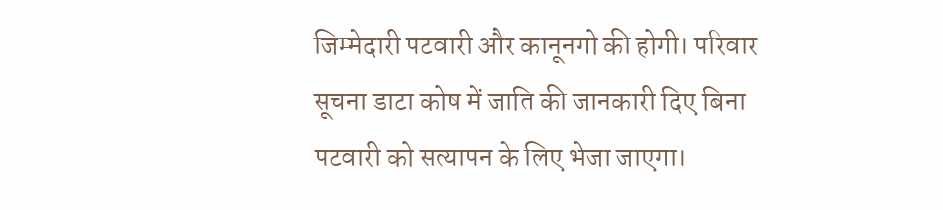जिम्मेदारी पटवारी और कानूनगो की होगी। परिवार सूचना डाटा कोष में जाति की जानकारी दिए बिना पटवारी को सत्यापन के लिए भेजा जाएगा।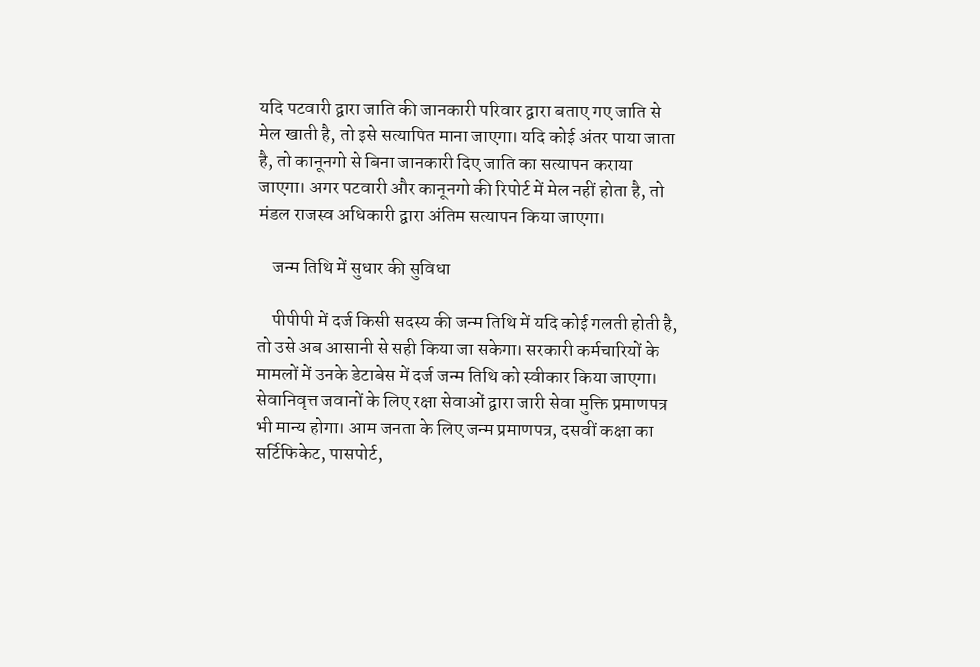यदि पटवारी द्वारा जाति की जानकारी परिवार द्वारा बताए गए जाति से मेल खाती है, तो इसे सत्यापित माना जाएगा। यदि कोई अंतर पाया जाता है, तो कानूनगो से बिना जानकारी दिए जाति का सत्यापन कराया जाएगा। अगर पटवारी और कानूनगो की रिपोर्ट में मेल नहीं होता है, तो मंडल राजस्व अधिकारी द्वारा अंतिम सत्यापन किया जाएगा।

    जन्म तिथि में सुधार की सुविधा

    पीपीपी में दर्ज किसी सदस्य की जन्म तिथि में यदि कोई गलती होती है, तो उसे अब आसानी से सही किया जा सकेगा। सरकारी कर्मचारियों के मामलों में उनके डेटाबेस में दर्ज जन्म तिथि को स्वीकार किया जाएगा। सेवानिवृत्त जवानों के लिए रक्षा सेवाओं द्वारा जारी सेवा मुक्ति प्रमाणपत्र भी मान्य होगा। आम जनता के लिए जन्म प्रमाणपत्र, दसवीं कक्षा का सर्टिफिकेट, पासपोर्ट,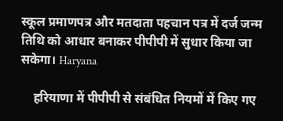स्कूल प्रमाणपत्र और मतदाता पहचान पत्र में दर्ज जन्म तिथि को आधार बनाकर पीपीपी में सुधार किया जा सकेगा। Haryana

    हरियाणा में पीपीपी से संबंधित नियमों में किए गए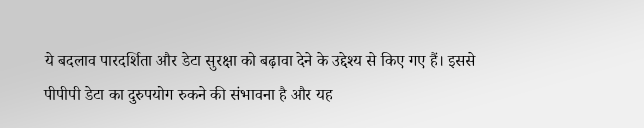ये बदलाव पारदर्शिता और डेटा सुरक्षा को बढ़ावा देने के उद्देश्य से किए गए हैं। इससे पीपीपी डेटा का दुरुपयोग रुकने की संभावना है और यह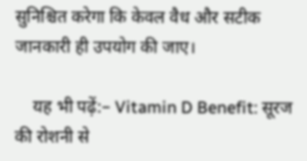सुनिश्चित करेगा कि केवल वैध और सटीक जानकारी ही उपयोग की जाए।

    यह भी पढ़ें:– Vitamin D Benefit: सूरज की रोशनी से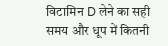विटामिन D लेने का सही समय और धूप में कितनी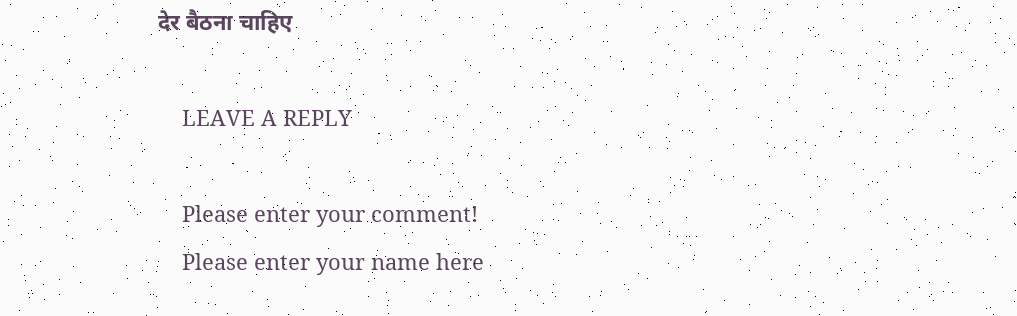देर बैठना चाहिए

    LEAVE A REPLY

    Please enter your comment!
    Please enter your name here